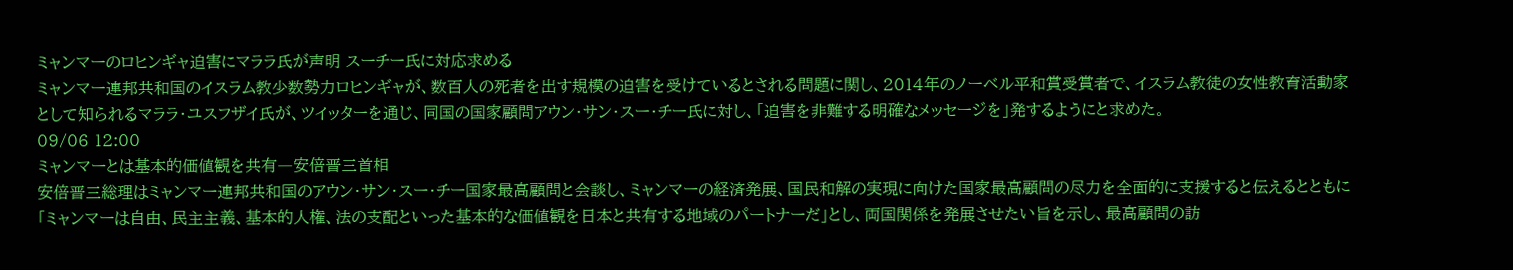ミャンマーのロヒンギャ迫害にマララ氏が声明 スーチー氏に対応求める
ミャンマー連邦共和国のイスラム教少数勢力ロヒンギャが、数百人の死者を出す規模の迫害を受けているとされる問題に関し、2014年のノーベル平和賞受賞者で、イスラム教徒の女性教育活動家として知られるマララ・ユスフザイ氏が、ツイッターを通じ、同国の国家顧問アウン・サン・スー・チー氏に対し、「迫害を非難する明確なメッセージを」発するようにと求めた。
09/06 12:00
ミャンマーとは基本的価値観を共有―安倍晋三首相
安倍晋三総理はミャンマー連邦共和国のアウン・サン・スー・チー国家最高顧問と会談し、ミャンマーの経済発展、国民和解の実現に向けた国家最高顧問の尽力を全面的に支援すると伝えるとともに「ミャンマーは自由、民主主義、基本的人権、法の支配といった基本的な価値観を日本と共有する地域のパートナーだ」とし、両国関係を発展させたい旨を示し、最高顧問の訪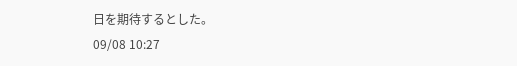日を期待するとした。
09/08 10:27